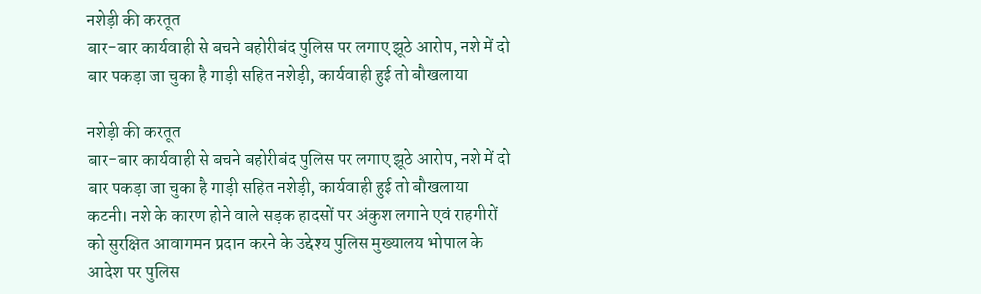नशेड़ी की करतूत
बार-बार कार्यवाही से बचने बहोरीबंद पुलिस पर लगाए झूठे आरोप, नशे में दो बार पकड़ा जा चुका है गाड़ी सहित नशेड़ी, कार्यवाही हुई तो बौखलाया

नशेड़ी की करतूत
बार-बार कार्यवाही से बचने बहोरीबंद पुलिस पर लगाए झूठे आरोप, नशे में दो बार पकड़ा जा चुका है गाड़ी सहित नशेड़ी, कार्यवाही हुई तो बौखलाया
कटनी। नशे के कारण होने वाले सड़क हादसों पर अंकुश लगाने एवं राहगीरों को सुरक्षित आवागमन प्रदान करने के उद्देश्य पुलिस मुख्यालय भोपाल के आदेश पर पुलिस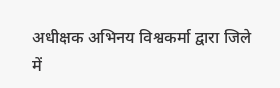अधीक्षक अभिनय विश्वकर्मा द्वारा जिले में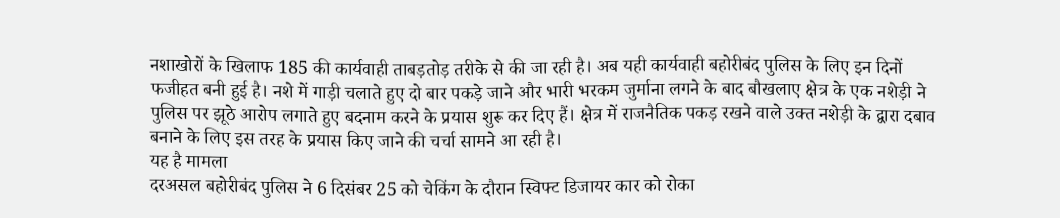नशाखोरों के खिलाफ 185 की कार्यवाही ताबड़तोड़ तरीके से की जा रही है। अब यही कार्यवाही बहोरीबंद पुलिस के लिए इन दिनों फजीहत बनी हुई है। नशे में गाड़ी चलाते हुए दो बार पकड़े जाने और भारी भरकम जुर्माना लगने के बाद बौखलाए क्षेत्र के एक नशेड़ी ने पुलिस पर झूठे आरोप लगाते हुए बदनाम करने के प्रयास शुरू कर दिए हैं। क्षेत्र में राजनैतिक पकड़ रखने वाले उक्त नशेड़ी के द्वारा दबाव बनाने के लिए इस तरह के प्रयास किए जाने की चर्चा सामने आ रही है।
यह है मामला
दरअसल बहोरीबंद पुलिस ने 6 दिसंबर 25 को चेकिंग के दौरान स्विफ्ट डिजायर कार को रोका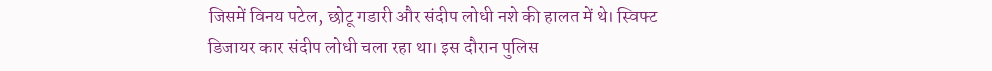जिसमें विनय पटेल, छोटू गडारी और संदीप लोधी नशे की हालत में थे। स्विफ्ट डिजायर कार संदीप लोधी चला रहा था। इस दौरान पुलिस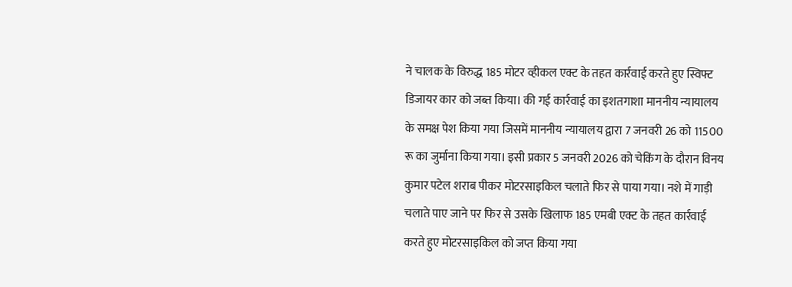ने चालक के विरुद्ध 185 मोटर व्हीकल एक्ट के तहत कार्रवाई करते हुए स्विफ्ट डिजायर कार को जब्त किया। की गई कार्रवाई का इशतगाशा माननीय न्यायालय के समक्ष पेश किया गया जिसमें माननीय न्यायालय द्वारा 7 जनवरी 26 को 11500 रू का जुर्माना किया गया। इसी प्रकार 5 जनवरी 2026 को चेकिंग के दौरान विनय कुमार पटेल शराब पीकर मोटरसाइकिल चलाते फिर से पाया गया। नशे में गाड़ी चलाते पाए जाने पर फिर से उसके खिलाफ 185 एमबी एक्ट के तहत कार्रवाई करते हुए मोटरसाइकिल को जप्त किया गया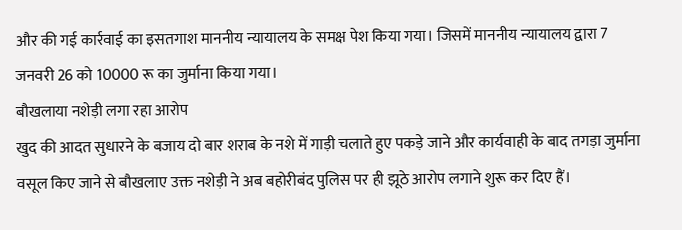और की गई कार्रवाई का इसतगाश माननीय न्यायालय के समक्ष पेश किया गया। जिसमें माननीय न्यायालय द्वारा 7 जनवरी 26 को 10000 रू का जुर्माना किया गया।
बौखलाया नशेड़ी लगा रहा आरोप
खुद की आदत सुधारने के बजाय दो बार शराब के नशे में गाड़ी चलाते हुए पकड़े जाने और कार्यवाही के बाद तगड़ा जुर्माना वसूल किए जाने से बौखलाए उक्त नशेड़ी ने अब बहोरीबंद पुलिस पर ही झूठे आरोप लगाने शुरू कर दिए हैं।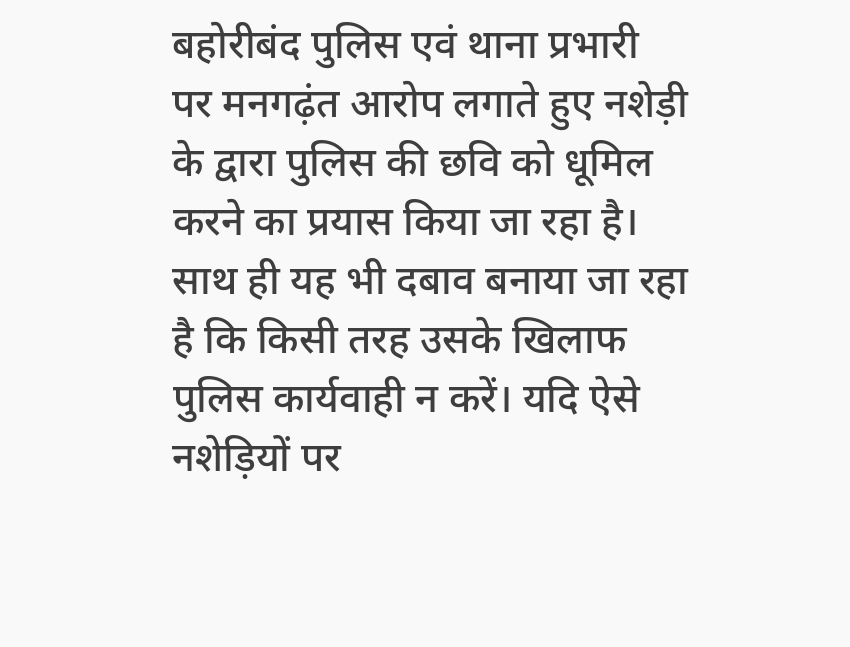बहोरीबंद पुलिस एवं थाना प्रभारी पर मनगढ़ंत आरोप लगाते हुए नशेड़ी के द्वारा पुलिस की छवि को धूमिल करने का प्रयास किया जा रहा है। साथ ही यह भी दबाव बनाया जा रहा है कि किसी तरह उसके खिलाफ पुलिस कार्यवाही न करें। यदि ऐसे नशेड़ियों पर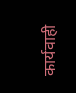कार्यवाही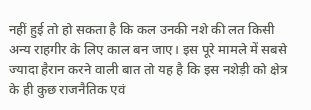नहीं हुई तो हो सकता है कि कल उनकी नशे की लत किसी अन्य राहगीर के लिए काल बन जाए। इस पूरे मामले में सबसे ज्यादा हैरान करने वाली बात तो यह है कि इस नशेड़ी को क्षेत्र के ही कुछ राजनैतिक एवं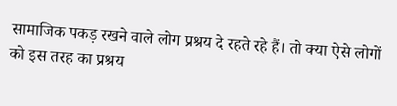सामाजिक पकड़ रखने वाले लोग प्रश्रय दे रहते रहे हैं। तो क्या ऐसे लोगों को इस तरह का प्रश्रय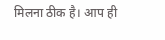मिलना ठीक है। आप ही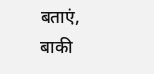बताएं, बाकी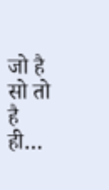जो है सो तो है ही…